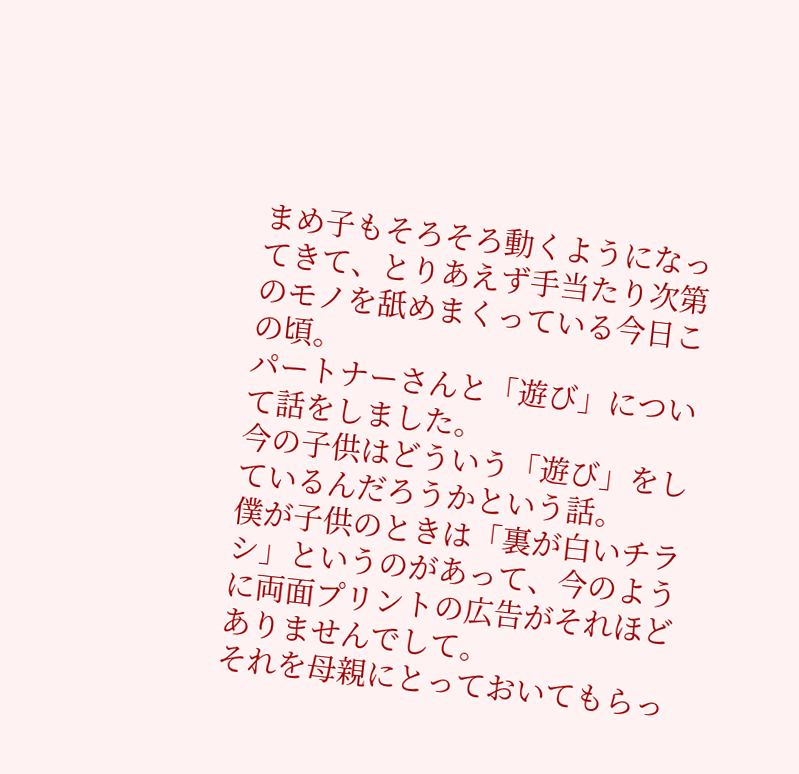まめ子もそろそろ動くようになってきて、とりあえず手当たり次第のモノを舐めまくっている今日この頃。
パートナーさんと「遊び」について話をしました。
今の子供はどういう「遊び」をしているんだろうかという話。
僕が子供のときは「裏が白いチラシ」というのがあって、今のように両面プリントの広告がそれほどありませんでして。
それを母親にとっておいてもらっ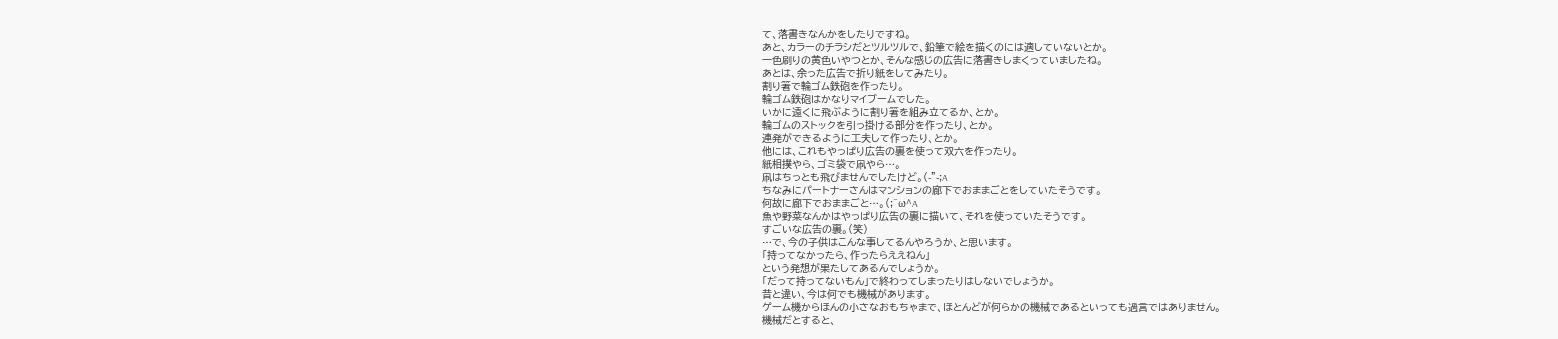て、落書きなんかをしたりですね。
あと、カラーのチラシだとツルツルで、鉛筆で絵を描くのには適していないとか。
一色刷りの黄色いやつとか、そんな感じの広告に落書きしまくっていましたね。
あとは、余った広告で折り紙をしてみたり。
割り箸で輪ゴム鉄砲を作ったり。
輪ゴム鉄砲はかなりマイブームでした。
いかに遠くに飛ぶように割り箸を組み立てるか、とか。
輪ゴムのストックを引っ掛ける部分を作ったり、とか。
連発ができるように工夫して作ったり、とか。
他には、これもやっぱり広告の裏を使って双六を作ったり。
紙相撲やら、ゴミ袋で凧やら…。
凧はちっとも飛びませんでしたけど。(-"-;A
ちなみにパートナーさんはマンションの廊下でおままごとをしていたそうです。
何故に廊下でおままごと…。(;^ω^A
魚や野菜なんかはやっぱり広告の裏に描いて、それを使っていたそうです。
すごいな広告の裏。(笑)
…で、今の子供はこんな事してるんやろうか、と思います。
「持ってなかったら、作ったらええねん」
という発想が果たしてあるんでしょうか。
「だって持ってないもん」で終わってしまったりはしないでしょうか。
昔と違い、今は何でも機械があります。
ゲーム機からほんの小さなおもちゃまで、ほとんどが何らかの機械であるといっても過言ではありません。
機械だとすると、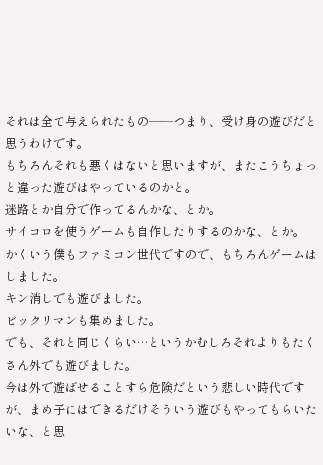それは全て与えられたもの――つまり、受け身の遊びだと思うわけです。
もちろんそれも悪くはないと思いますが、またこうちょっと違った遊びはやっているのかと。
迷路とか自分で作ってるんかな、とか。
サイコロを使うゲームも自作したりするのかな、とか。
かくいう僕もファミコン世代ですので、もちろんゲームはしました。
キン消しでも遊びました。
ビックリマンも集めました。
でも、それと同じくらい…というかむしろそれよりもたくさん外でも遊びました。
今は外で遊ばせることすら危険だという悲しい時代ですが、まめ子にはできるだけそういう遊びもやってもらいたいな、と思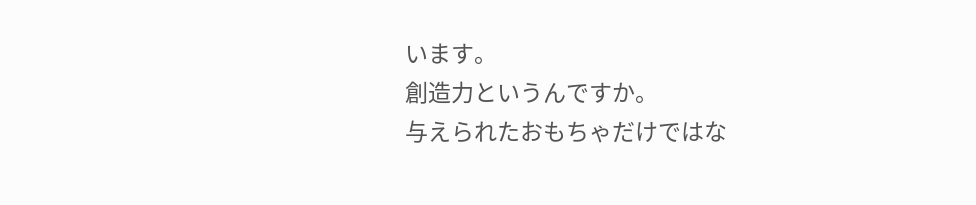います。
創造力というんですか。
与えられたおもちゃだけではな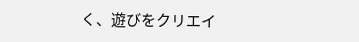く、遊びをクリエイ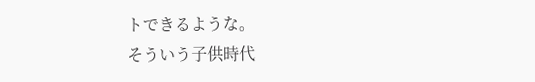トできるような。
そういう子供時代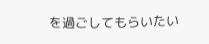を過ごしてもらいたい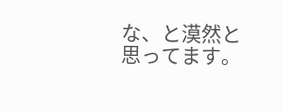な、と漠然と思ってます。